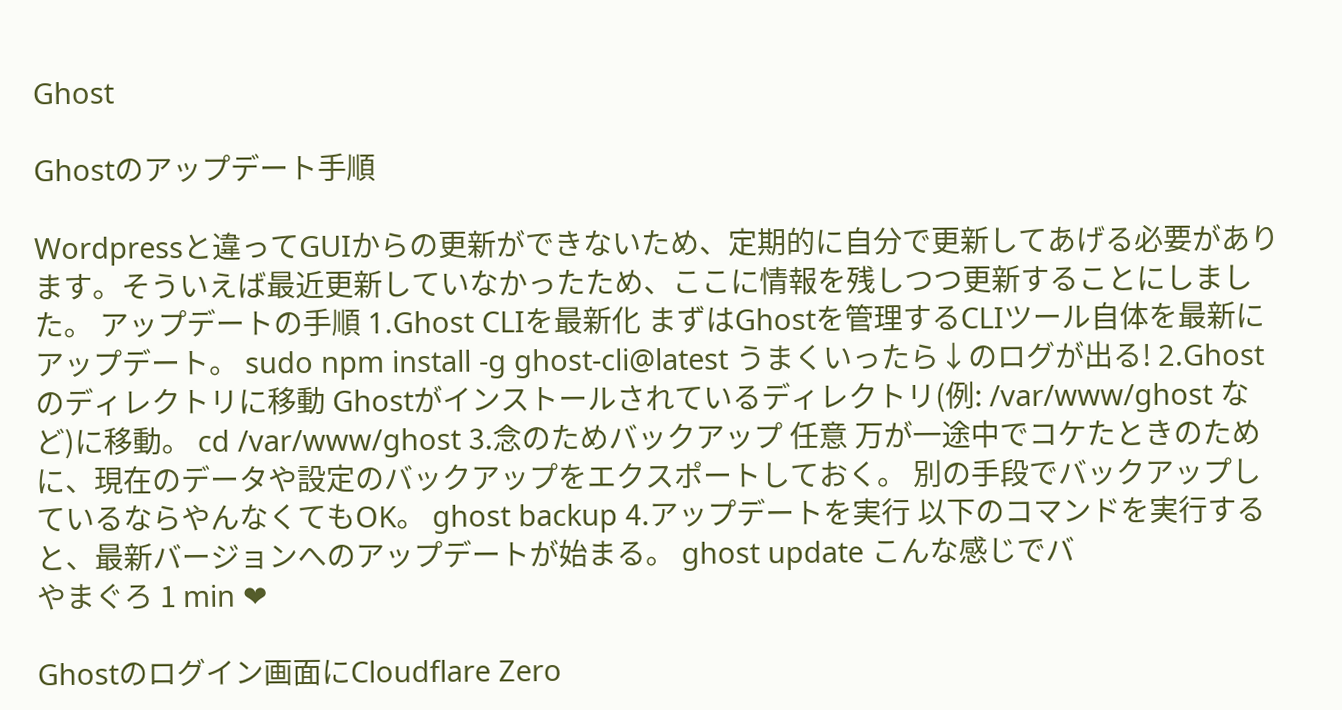Ghost

Ghostのアップデート手順

Wordpressと違ってGUIからの更新ができないため、定期的に自分で更新してあげる必要があります。そういえば最近更新していなかったため、ここに情報を残しつつ更新することにしました。 アップデートの手順 1.Ghost CLIを最新化 まずはGhostを管理するCLIツール自体を最新にアップデート。 sudo npm install -g ghost-cli@latest うまくいったら↓のログが出る! 2.Ghostのディレクトリに移動 Ghostがインストールされているディレクトリ(例: /var/www/ghost など)に移動。 cd /var/www/ghost 3.念のためバックアップ 任意 万が一途中でコケたときのために、現在のデータや設定のバックアップをエクスポートしておく。 別の手段でバックアップしているならやんなくてもOK。 ghost backup 4.アップデートを実行 以下のコマンドを実行すると、最新バージョンへのアップデートが始まる。 ghost update こんな感じでバ
やまぐろ 1 min ❤

Ghostのログイン画面にCloudflare Zero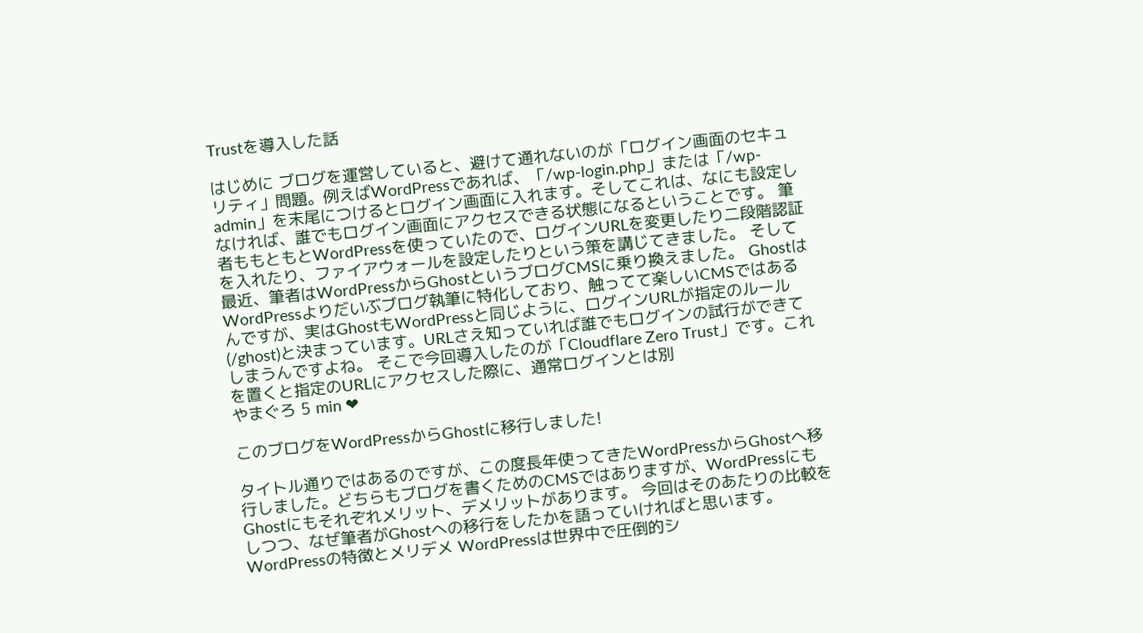Trustを導入した話

はじめに ブログを運営していると、避けて通れないのが「ログイン画面のセキュリティ」問題。例えばWordPressであれば、「/wp-login.php」または「/wp-admin」を末尾につけるとログイン画面に入れます。そしてこれは、なにも設定しなければ、誰でもログイン画面にアクセスできる状態になるということです。 筆者ももともとWordPressを使っていたので、ログインURLを変更したり二段階認証を入れたり、ファイアウォールを設定したりという策を講じてきました。 そして最近、筆者はWordPressからGhostというブログCMSに乗り換えました。 GhostはWordPressよりだいぶブログ執筆に特化しており、触ってて楽しいCMSではあるんですが、実はGhostもWordPressと同じように、ログインURLが指定のルール(/ghost)と決まっています。URLさえ知っていれば誰でもログインの試行ができてしまうんですよね。 そこで今回導入したのが「Cloudflare Zero Trust」です。これを置くと指定のURLにアクセスした際に、通常ログインとは別
やまぐろ 5 min ❤

このブログをWordPressからGhostに移行しました!

タイトル通りではあるのですが、この度長年使ってきたWordPressからGhostへ移行しました。どちらもブログを書くためのCMSではありますが、WordPressにもGhostにもそれぞれメリット、デメリットがあります。 今回はそのあたりの比較をしつつ、なぜ筆者がGhostへの移行をしたかを語っていければと思います。 WordPressの特徴とメリデメ WordPressは世界中で圧倒的シ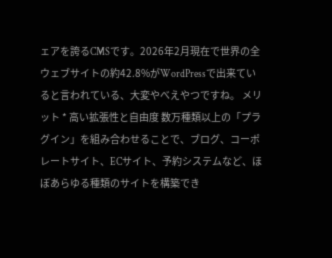ェアを誇るCMSです。2026年2月現在で世界の全ウェブサイトの約42.8%がWordPressで出来ていると言われている、大変やべえやつですね。 メリット * 高い拡張性と自由度 数万種類以上の「プラグイン」を組み合わせることで、ブログ、コーポレートサイト、ECサイト、予約システムなど、ほぼあらゆる種類のサイトを構築でき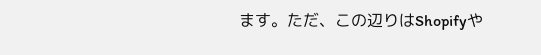ます。ただ、この辺りはShopifyや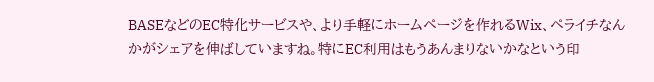BASEなどのEC特化サービスや、より手軽にホームページを作れるWix、ペライチなんかがシェアを伸ばしていますね。特にEC利用はもうあんまりないかなという印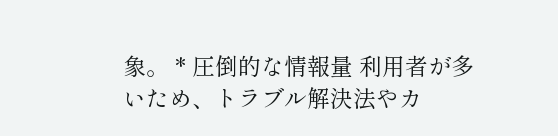象。 * 圧倒的な情報量 利用者が多いため、トラブル解決法やカ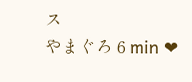ス
やまぐろ 6 min ❤